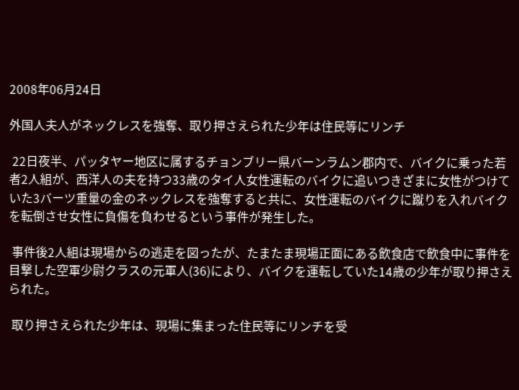2008年06月24日

外国人夫人がネックレスを強奪、取り押さえられた少年は住民等にリンチ

 22日夜半、パッタヤー地区に属するチョンブリー県バーンラムン郡内で、バイクに乗った若者2人組が、西洋人の夫を持つ33歳のタイ人女性運転のバイクに追いつきざまに女性がつけていた3バーツ重量の金のネックレスを強奪すると共に、女性運転のバイクに蹴りを入れバイクを転倒させ女性に負傷を負わせるという事件が発生した。

 事件後2人組は現場からの逃走を図ったが、たまたま現場正面にある飲食店で飲食中に事件を目撃した空軍少尉クラスの元軍人(36)により、バイクを運転していた14歳の少年が取り押さえられた。

 取り押さえられた少年は、現場に集まった住民等にリンチを受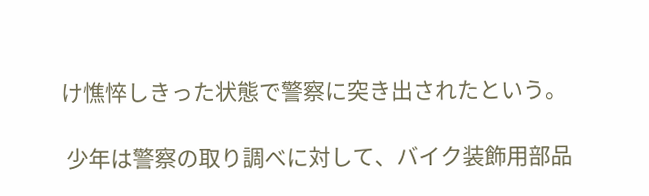け憔悴しきった状態で警察に突き出されたという。

 少年は警察の取り調べに対して、バイク装飾用部品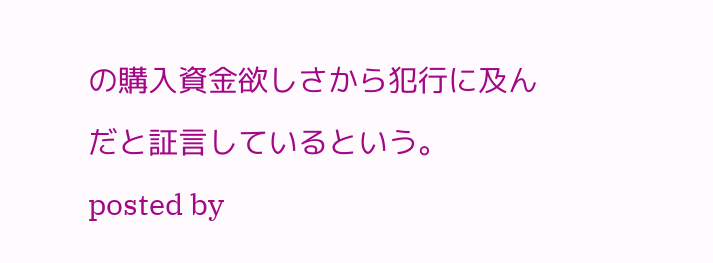の購入資金欲しさから犯行に及んだと証言しているという。
posted by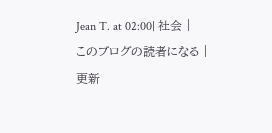Jean T. at 02:00| 社会 | このブログの読者になる | 更新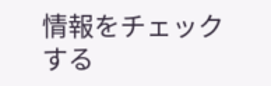情報をチェックする